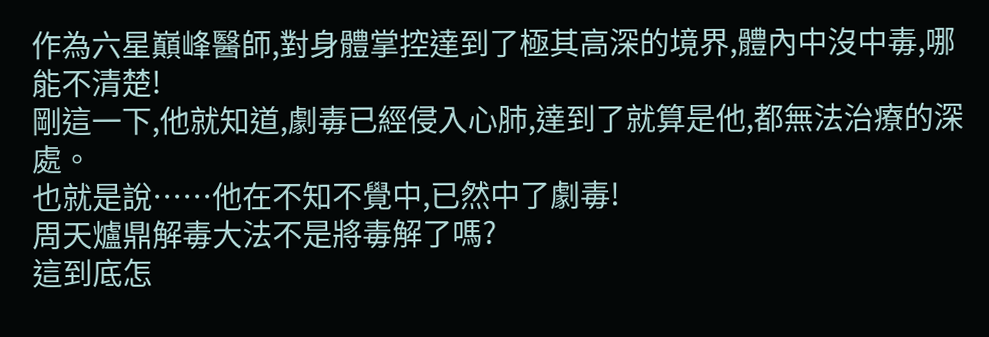作為六星巔峰醫師,對身體掌控達到了極其高深的境界,體內中沒中毒,哪能不清楚!
剛這一下,他就知道,劇毒已經侵入心肺,達到了就算是他,都無法治療的深處。
也就是說……他在不知不覺中,已然中了劇毒!
周天爐鼎解毒大法不是將毒解了嗎?
這到底怎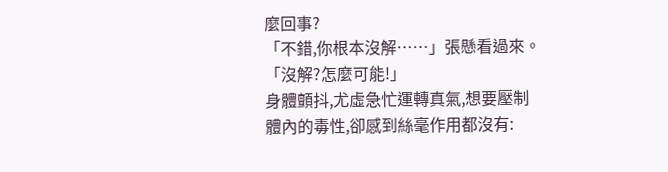麼回事?
「不錯,你根本沒解……」張懸看過來。
「沒解?怎麼可能!」
身體顫抖,尤虛急忙運轉真氣,想要壓制體內的毒性,卻感到絲毫作用都沒有: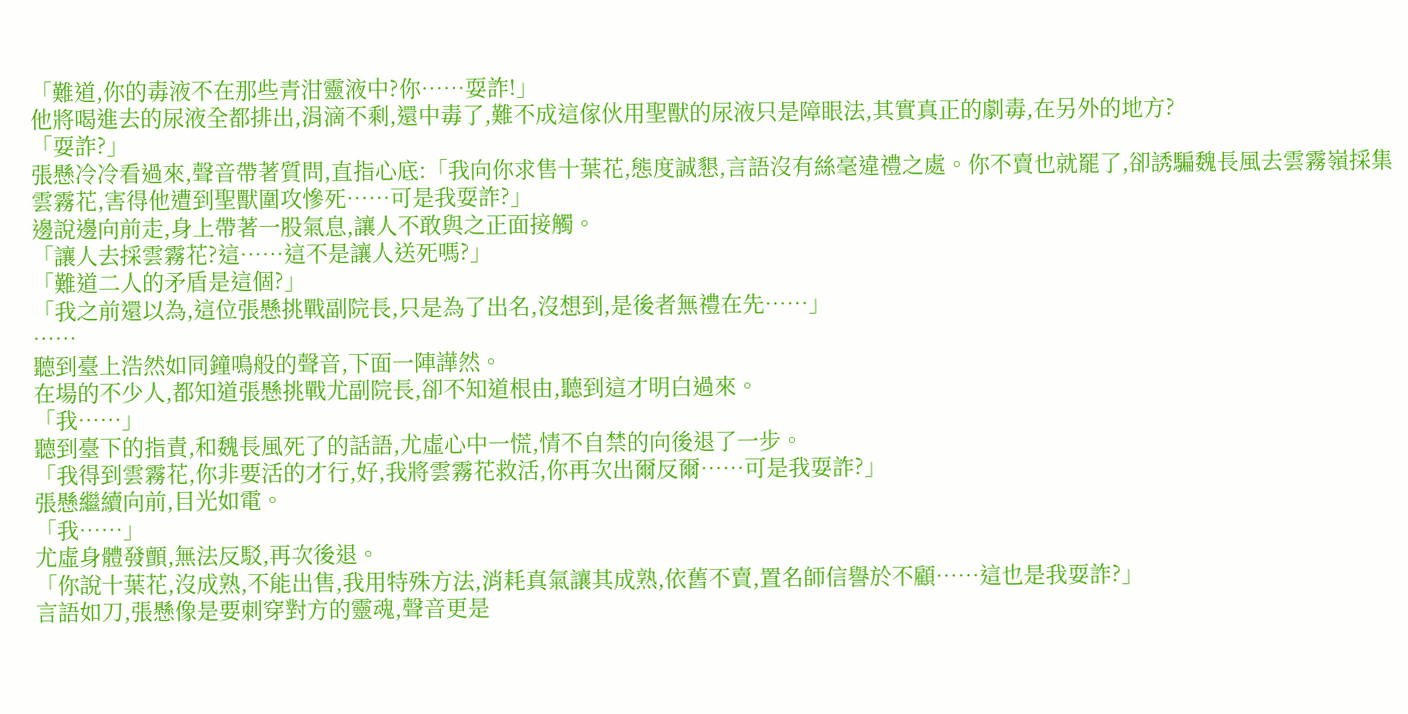「難道,你的毒液不在那些青泔靈液中?你……耍詐!」
他將喝進去的尿液全都排出,涓滴不剩,還中毒了,難不成這傢伙用聖獸的尿液只是障眼法,其實真正的劇毒,在另外的地方?
「耍詐?」
張懸冷冷看過來,聲音帶著質問,直指心底:「我向你求售十葉花,態度誠懇,言語沒有絲毫違禮之處。你不賣也就罷了,卻誘騙魏長風去雲霧嶺採集雲霧花,害得他遭到聖獸圍攻慘死……可是我耍詐?」
邊說邊向前走,身上帶著一股氣息,讓人不敢與之正面接觸。
「讓人去採雲霧花?這……這不是讓人送死嗎?」
「難道二人的矛盾是這個?」
「我之前還以為,這位張懸挑戰副院長,只是為了出名,沒想到,是後者無禮在先……」
……
聽到臺上浩然如同鐘鳴般的聲音,下面一陣譁然。
在場的不少人,都知道張懸挑戰尤副院長,卻不知道根由,聽到這才明白過來。
「我……」
聽到臺下的指責,和魏長風死了的話語,尤虛心中一慌,情不自禁的向後退了一步。
「我得到雲霧花,你非要活的才行,好,我將雲霧花救活,你再次出爾反爾……可是我耍詐?」
張懸繼續向前,目光如電。
「我……」
尤虛身體發顫,無法反駁,再次後退。
「你說十葉花,沒成熟,不能出售,我用特殊方法,消耗真氣讓其成熟,依舊不賣,置名師信譽於不顧……這也是我耍詐?」
言語如刀,張懸像是要刺穿對方的靈魂,聲音更是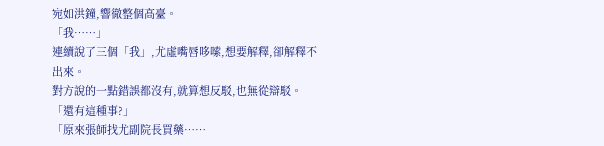宛如洪鐘,響徹整個高臺。
「我……」
連續說了三個「我」,尤虛嘴唇哆嗦,想要解釋,卻解釋不出來。
對方說的一點錯誤都沒有,就算想反駁,也無從辯駁。
「還有這種事?」
「原來張師找尤副院長買藥……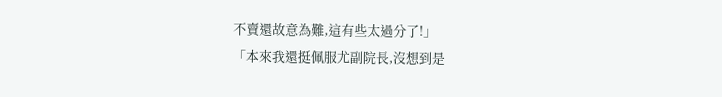不賣還故意為難,這有些太過分了!」
「本來我還挺佩服尤副院長,沒想到是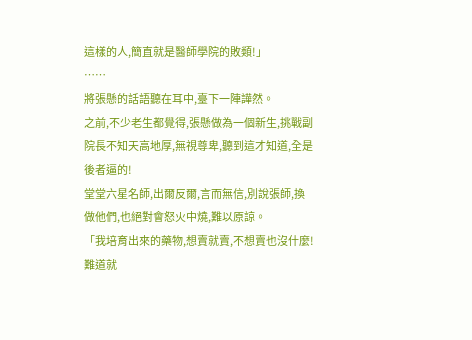這樣的人,簡直就是醫師學院的敗類!」
……
將張懸的話語聽在耳中,臺下一陣譁然。
之前,不少老生都覺得,張懸做為一個新生,挑戰副院長不知天高地厚,無視尊卑,聽到這才知道,全是後者逼的!
堂堂六星名師,出爾反爾,言而無信,別說張師,換做他們,也絕對會怒火中燒,難以原諒。
「我培育出來的藥物,想賣就賣,不想賣也沒什麼!難道就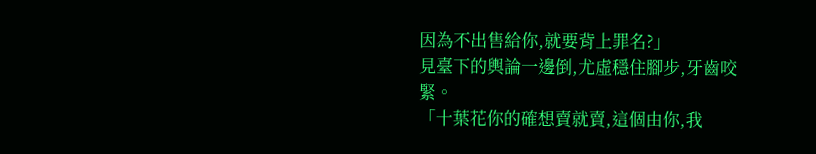因為不出售給你,就要背上罪名?」
見臺下的輿論一邊倒,尤虛穩住腳步,牙齒咬緊。
「十葉花你的確想賣就賣,這個由你,我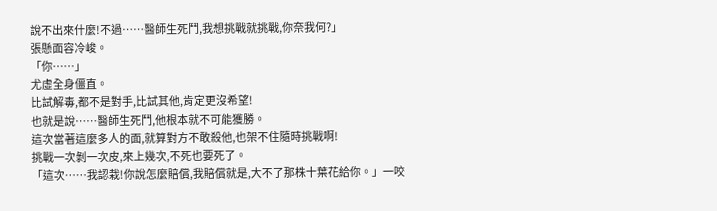說不出來什麼!不過……醫師生死鬥,我想挑戰就挑戰,你奈我何?」
張懸面容冷峻。
「你……」
尤虛全身僵直。
比試解毒,都不是對手,比試其他,肯定更沒希望!
也就是說……醫師生死鬥,他根本就不可能獲勝。
這次當著這麼多人的面,就算對方不敢殺他,也架不住隨時挑戰啊!
挑戰一次剝一次皮,來上幾次,不死也要死了。
「這次……我認栽!你說怎麼賠償,我賠償就是,大不了那株十葉花給你。」一咬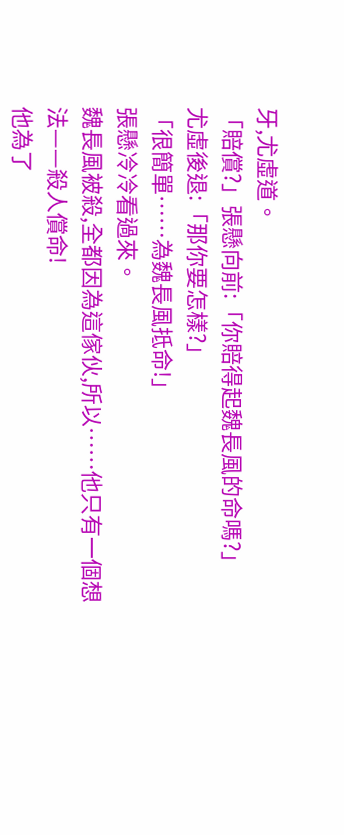牙,尤虛道。
「賠償?」張懸向前:「你賠得起魏長風的命嗎?」
尤虛後退:「那你要怎樣?」
「很簡單……為魏長風抵命!」
張懸冷冷看過來。
魏長風被殺,全都因為這傢伙,所以……他只有一個想法——殺人償命!
他為了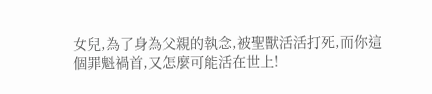女兒,為了身為父親的執念,被聖獸活活打死,而你這個罪魁禍首,又怎麼可能活在世上!